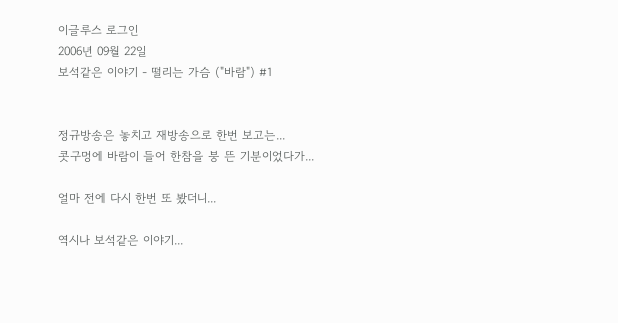이글루스 로그인
2006년 09월 22일
보석같은 이야기 - 떨리는 가슴 ("바람") #1


정규방송은 놓치고 재방송으로 한번 보고는...
콧구멍에 바람이 들어 한참을 붕 뜬 기분이었다가...

얼마 전에 다시 한번 또 봤더니...

역시나 보석같은 이야기...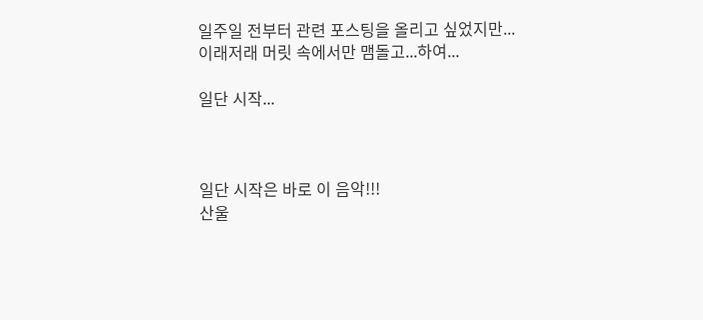일주일 전부터 관련 포스팅을 올리고 싶었지만...
이래저래 머릿 속에서만 맴돌고...하여...

일단 시작...



일단 시작은 바로 이 음악!!!
산울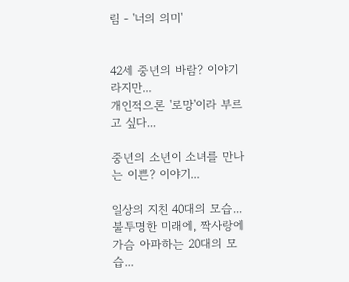림 - '너의 의미'


42세 중년의 바람? 이야기라지만...
개인적으론 '로망'이라 부르고 싶다...

중년의 소년이 소녀를 만나는 이쁜? 이야기...

일상의 지친 40대의 모습...
불투명한 미래에, 짝사랑에 가슴 아파하는 20대의 모습...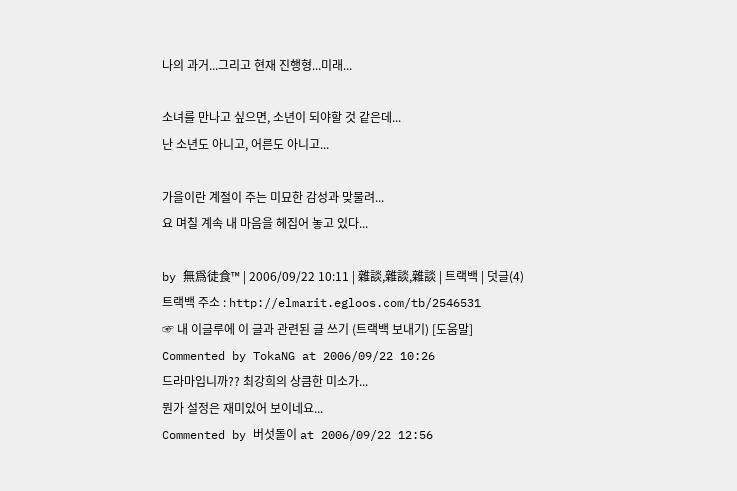나의 과거...그리고 현재 진행형...미래...

소녀를 만나고 싶으면, 소년이 되야할 것 같은데...
난 소년도 아니고, 어른도 아니고...

가을이란 계절이 주는 미묘한 감성과 맞물려...
요 며칠 계속 내 마음을 헤집어 놓고 있다...

by 無爲徒食™ | 2006/09/22 10:11 | 雜談,雜談,雜談 | 트랙백 | 덧글(4)
트랙백 주소 : http://elmarit.egloos.com/tb/2546531
☞ 내 이글루에 이 글과 관련된 글 쓰기 (트랙백 보내기) [도움말]
Commented by TokaNG at 2006/09/22 10:26
드라마입니까?? 최강희의 상큼한 미소가...
뭔가 설정은 재미있어 보이네요...
Commented by 버섯돌이 at 2006/09/22 12:56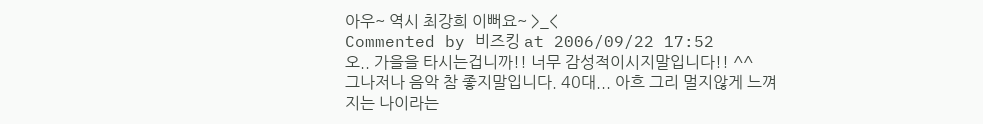아우~ 역시 최강희 이뻐요~ >_<
Commented by 비즈킹 at 2006/09/22 17:52
오.. 가을을 타시는겁니까!! 너무 감성적이시지말입니다!! ^^
그나저나 음악 참 좋지말입니다. 40대... 아흐 그리 멀지않게 느껴지는 나이라는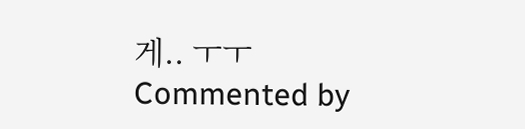게.. ㅜㅜ
Commented by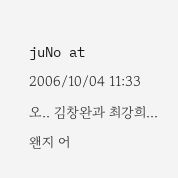juNo at 2006/10/04 11:33
오.. 김창완과 최강희... 왠지 어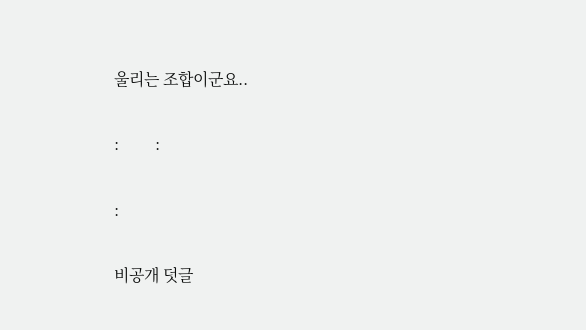울리는 조합이군요..

:         :

:

비공개 덧글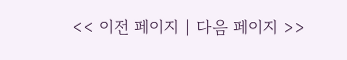<< 이전 페이지 | 다음 페이지 >>